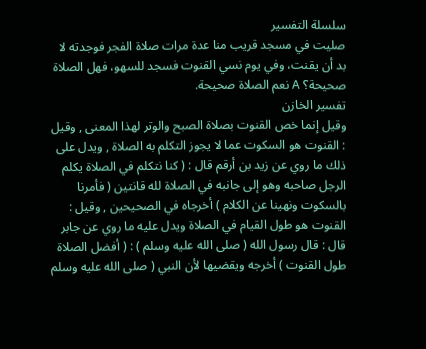سلسلة التفسير
صليت في مسجد قريب منا عدة مرات صلاة الفجر فوجدته لا بد أن يقنت، وفي يوم نسي القنوت فسجد للسهو، فهل الصلاة صحيحة؟ A نعم الصلاة صحيحة.
تفسير الخازن
وقيل إنما خص القنوت بصلاة الصبح والوتر لهذا المعنى , وقيل : القنوت هو السكوت عما لا يجوز التكلم به الصلاة , ويدل على ذلك ما روي عن زيد بن أرقم قال : ( كنا نتكلم في الصلاة يكلم الرجل صاحبه وهو إلى جانبه في الصلاة لله قانتين ( فأمرنا بالسكوت ونهينا عن الكلام ) أخرجاه في الصحيحين , وقيل : القنوت هو طول القيام في الصلاة ويدل عليه ما روي عن جابر قال : قال رسول الله ( صلى الله عليه وسلم ) : ( أفضل الصلاة طول القنوت ) أخرجه ويقضيها لأن النبي ( صلى الله عليه وسلم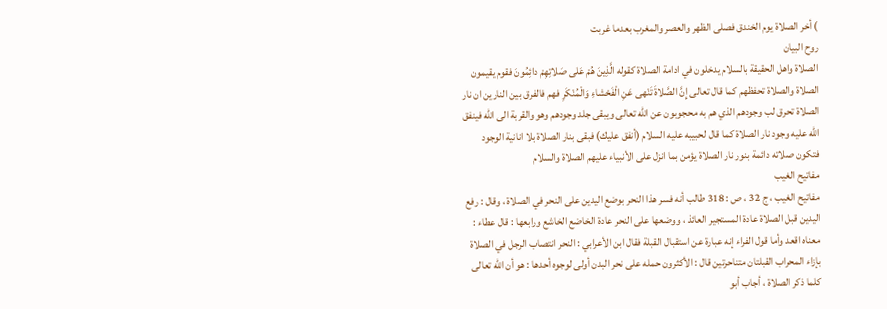) أخر الصلاة يوم الخندق فصلى الظهر والعصر والمغرب بعدما غربت
روح البيان
الصلاة واهل الحقيقة بالسلام يدخلون في ادامة الصلاة كقوله الَّذِينَ هُمْ عَلى صَلاتِهِمْ دائِمُونَ فقوم يقيمون الصلاة والصلاة تحفظهم كما قال تعالى إِنَّ الصَّلاةَ تَنْهى عَنِ الْفَحْشاءِ وَالْمُنْكَرِ فهم فالفرق بين النارين ان نار الصلاة تحرق لب وجودهم الذي هم به محجوبون عن الله تعالى ويبقى جلد وجودهم وهو والقربة الى الله فينفق الله عليه وجود نار الصلاة كما قال لحبيبه عليه السلام (أنفق عليك) فبقى بنار الصلاة بلا انانية الوجود فتكون صلاته دائمة بنور نار الصلاة يؤمن بما انزل على الأنبياء عليهم الصلاة والسلام
مفاتيح الغيب
مفاتيح الغيب ، ج 32 ، ص : 318 طالب أنه فسر هذا النحر بوضع اليدين على النحر في الصلاة ، وقال : رفع اليدين قبل الصلاة عادة المستجير العائذ ، ووضعها على النحر عادة الخاضع الخاشع ورابعها : قال عطاء : معناه اقعد وأما قول الفراء إنه عبارة عن استقبال القبلة فقال ابن الأعرابي : النحر انتصاب الرجل في الصلاة بإزاء المحراب القبلتان متناحرتين قال : الأكثرون حمله على نحر البدن أولى لوجوه أحدها : هو أن اللّه تعالى كلما ذكر الصلاة ، أجاب أبو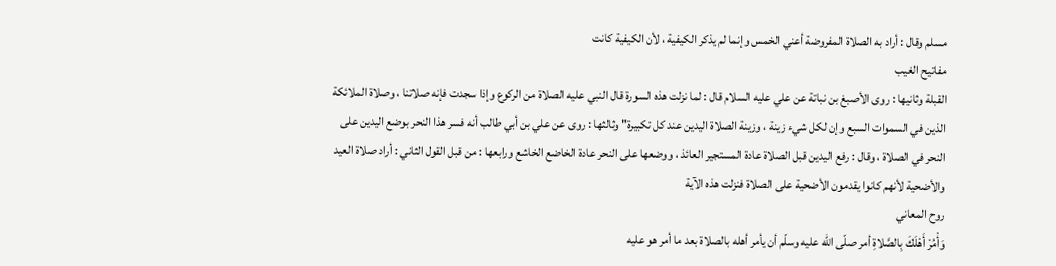مسلم وقال : أراد به الصلاة المفروضة أعني الخمس وإنما لم يذكر الكيفية ، لأن الكيفية كانت
مفاتيح الغيب
القبلة وثانيها : روى الأصبغ بن نباتة عن علي عليه السلام قال : لما نزلت هذه السورة قال النبي عليه الصلاة من الركوع وإذا سجدت فإنه صلاتنا ، وصلاة الملائكة الذين في السموات السبع وإن لكل شيء زينة ، وزينة الصلاة اليدين عند كل تكبيرة" وثالثها : روى عن علي بن أبي طالب أنه فسر هذا النحر بوضع اليدين على النحر في الصلاة ، وقال : رفع اليدين قبل الصلاة عادة المستجير العائذ ، ووضعها على النحر عادة الخاضع الخاشع ورابعها : من قبل القول الثاني : أراد صلاة العيد والأضحية لأنهم كانوا يقدمون الأضحية على الصلاة فنزلت هذه الآية
روح المعاني
وَأْمُرْ أَهْلَكَ بِالصَّلاةِ أمر صلّى الله عليه وسلّم أن يأمر أهله بالصلاة بعد ما أمر هو عليه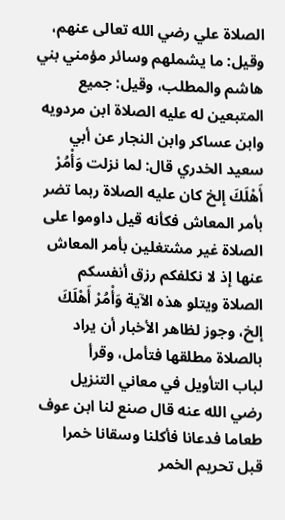الصلاة علي رضي الله تعالى عنهم، وقيل: ما يشملهم وسائر مؤمني بني هاشم والمطلب، وقيل: جميع المتبعين له عليه الصلاة ابن مردويه وابن عساكر وابن النجار عن أبي سعيد الخدري قال: لما نزلت وَأْمُرْ أَهْلَكَ إلخ كان عليه الصلاة ربما تضر بأمر المعاش فكأنه قيل داوموا على الصلاة غير مشتغلين بأمر المعاش عنها إذ لا نكلفكم رزق أنفسكم الصلاة ويتلو هذه الآية وَأْمُرْ أَهْلَكَ إلخ، وجوز لظاهر الأخبار أن يراد بالصلاة مطلقها فتأمل، وقرأ
لباب التأويل في معاني التنزيل
رضي الله عنه قال صنع لنا ابن عوف طعاما فدعانا فأكلنا وسقانا خمرا قبل تحريم الخمر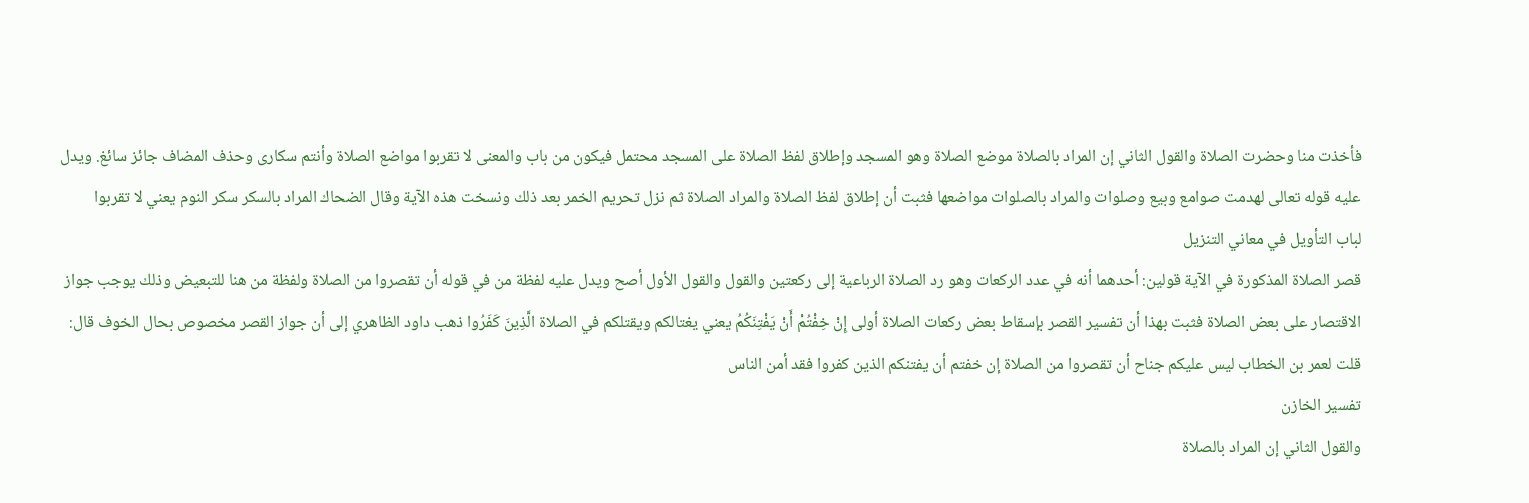فأخذت منا وحضرت الصلاة والقول الثاني إن المراد بالصلاة موضع الصلاة وهو المسجد وإطلاق لفظ الصلاة على المسجد محتمل فيكون من باب والمعنى لا تقربوا مواضع الصلاة وأنتم سكارى وحذف المضاف جائز سائغ. ويدل عليه قوله تعالى لهدمت صوامع وبيع وصلوات والمراد بالصلوات مواضعها فثبت أن إطلاق لفظ الصلاة والمراد الصلاة ثم نزل تحريم الخمر بعد ذلك ونسخت هذه الآية وقال الضحاك المراد بالسكر سكر النوم يعني لا تقربوا
لباب التأويل في معاني التنزيل
قصر الصلاة المذكورة في الآية قولين: أحدهما أنه في عدد الركعات وهو رد الصلاة الرباعية إلى ركعتين والقول والقول الأول أصح ويدل عليه لفظة من في قوله أن تقصروا من الصلاة ولفظة من هنا للتبعيض وذلك يوجب جواز الاقتصار على بعض الصلاة فثبت بهذا أن تفسير القصر بإسقاط بعض ركعات الصلاة أولى إِنْ خِفْتُمْ أَنْ يَفْتِنَكُمُ يعني يغتالكم ويقتلكم في الصلاة الَّذِينَ كَفَرُوا ذهب داود الظاهري إلى أن جواز القصر مخصوص بحال الخوف قال: قلت لعمر بن الخطاب ليس عليكم جناح أن تقصروا من الصلاة إن خفتم أن يفتنكم الذين كفروا فقد أمن الناس
تفسير الخازن
والقول الثاني إن المراد بالصلاة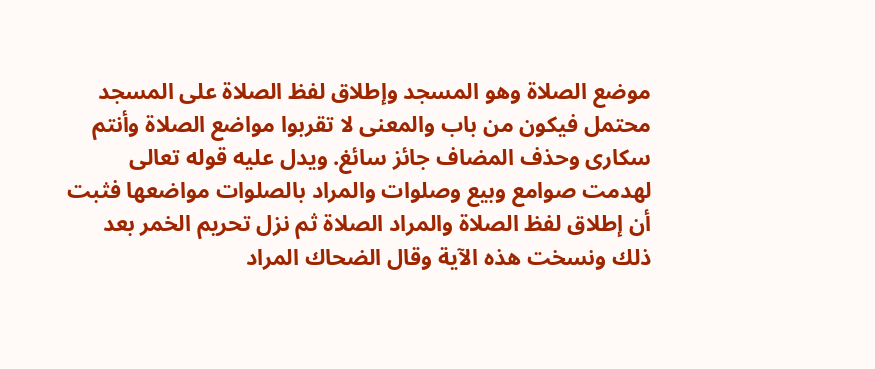موضع الصلاة وهو المسجد وإطلاق لفظ الصلاة على المسجد محتمل فيكون من باب والمعنى لا تقربوا مواضع الصلاة وأنتم سكارى وحذف المضاف جائز سائغ. ويدل عليه قوله تعالى لهدمت صوامع وبيع وصلوات والمراد بالصلوات مواضعها فثبت أن إطلاق لفظ الصلاة والمراد الصلاة ثم نزل تحريم الخمر بعد ذلك ونسخت هذه الآية وقال الضحاك المراد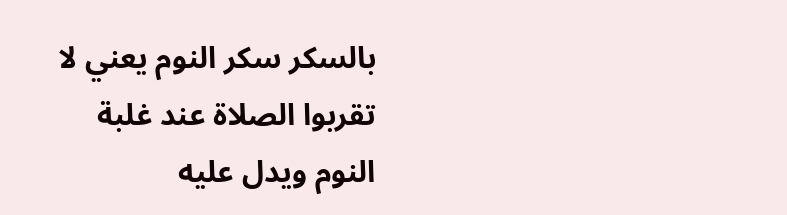بالسكر سكر النوم يعني لا تقربوا الصلاة عند غلبة النوم ويدل عليه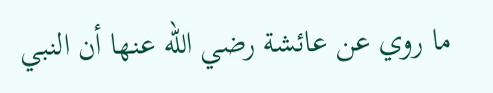ما روي عن عائشة رضي اللّه عنها أن النبي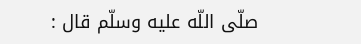صلّى اللّه عليه وسلّم قال :